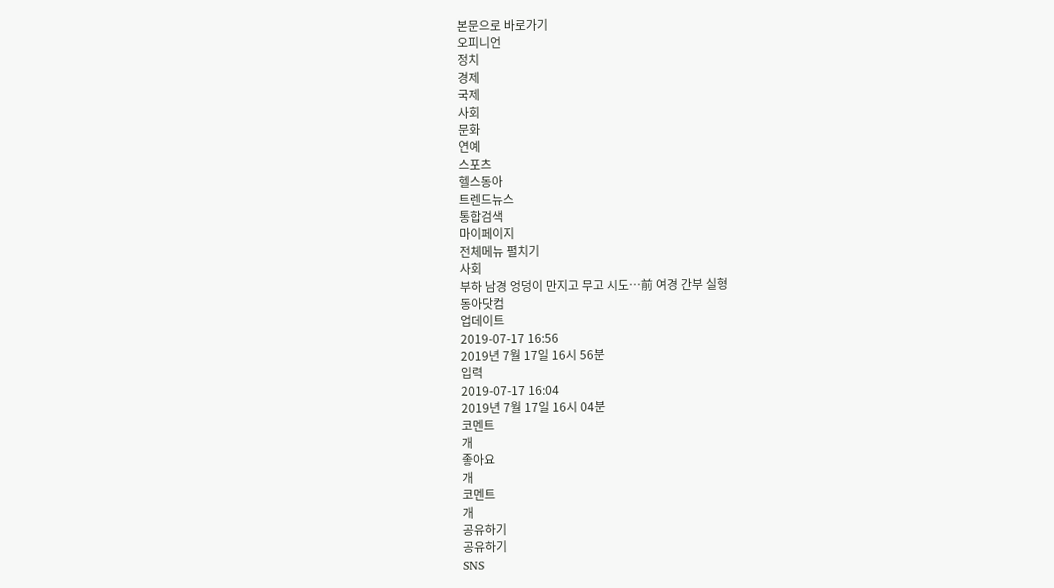본문으로 바로가기
오피니언
정치
경제
국제
사회
문화
연예
스포츠
헬스동아
트렌드뉴스
통합검색
마이페이지
전체메뉴 펼치기
사회
부하 남경 엉덩이 만지고 무고 시도…前 여경 간부 실형
동아닷컴
업데이트
2019-07-17 16:56
2019년 7월 17일 16시 56분
입력
2019-07-17 16:04
2019년 7월 17일 16시 04분
코멘트
개
좋아요
개
코멘트
개
공유하기
공유하기
SNS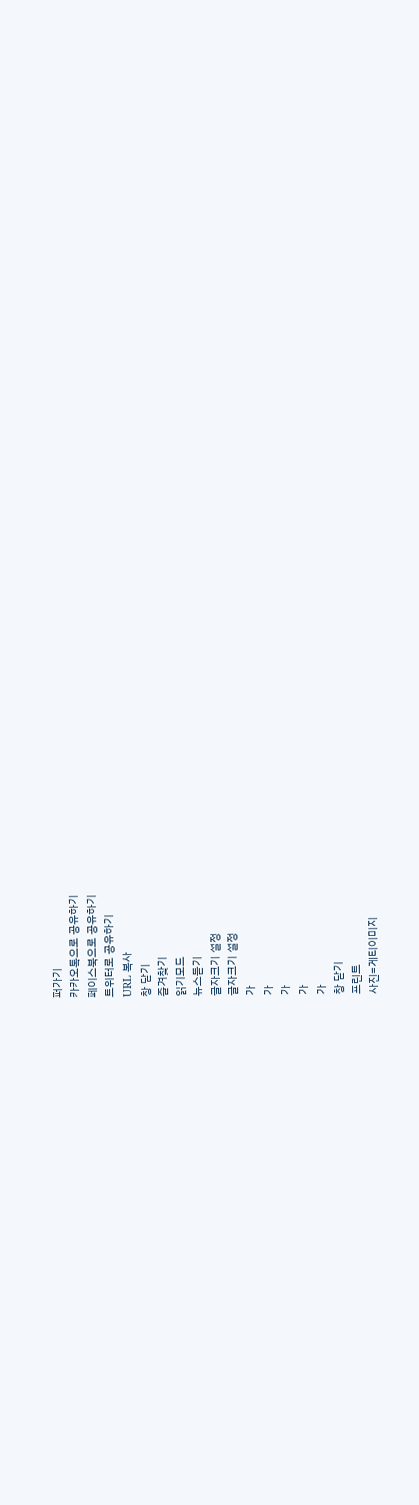퍼가기
카카오톡으로 공유하기
페이스북으로 공유하기
트위터로 공유하기
URL 복사
창 닫기
즐겨찾기
읽기모드
뉴스듣기
글자크기 설정
글자크기 설정
가
가
가
가
가
창 닫기
프린트
사진=게티이미지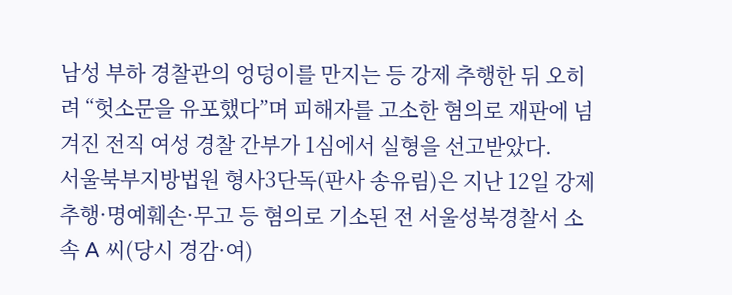남성 부하 경찰관의 엉덩이를 만지는 등 강제 추행한 뒤 오히려 “헛소문을 유포했다”며 피해자를 고소한 혐의로 재판에 넘겨진 전직 여성 경찰 간부가 1심에서 실형을 선고받았다.
서울북부지방법원 형사3단독(판사 송유림)은 지난 12일 강제추행·명예훼손·무고 등 혐의로 기소된 전 서울성북경찰서 소속 A 씨(당시 경감·여)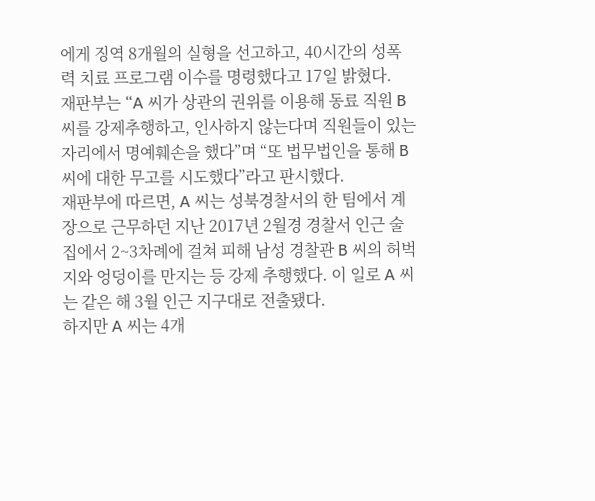에게 징역 8개월의 실형을 선고하고, 40시간의 성폭력 치료 프로그램 이수를 명령했다고 17일 밝혔다.
재판부는 “A 씨가 상관의 권위를 이용해 동료 직원 B 씨를 강제추행하고, 인사하지 않는다며 직원들이 있는 자리에서 명예훼손을 했다”며 “또 법무법인을 통해 B 씨에 대한 무고를 시도했다”라고 판시했다.
재판부에 따르면, A 씨는 성북경찰서의 한 팀에서 계장으로 근무하던 지난 2017년 2월경 경찰서 인근 술집에서 2~3차례에 걸쳐 피해 남성 경찰관 B 씨의 허벅지와 엉덩이를 만지는 등 강제 추행했다. 이 일로 A 씨는 같은 해 3월 인근 지구대로 전출됐다.
하지만 A 씨는 4개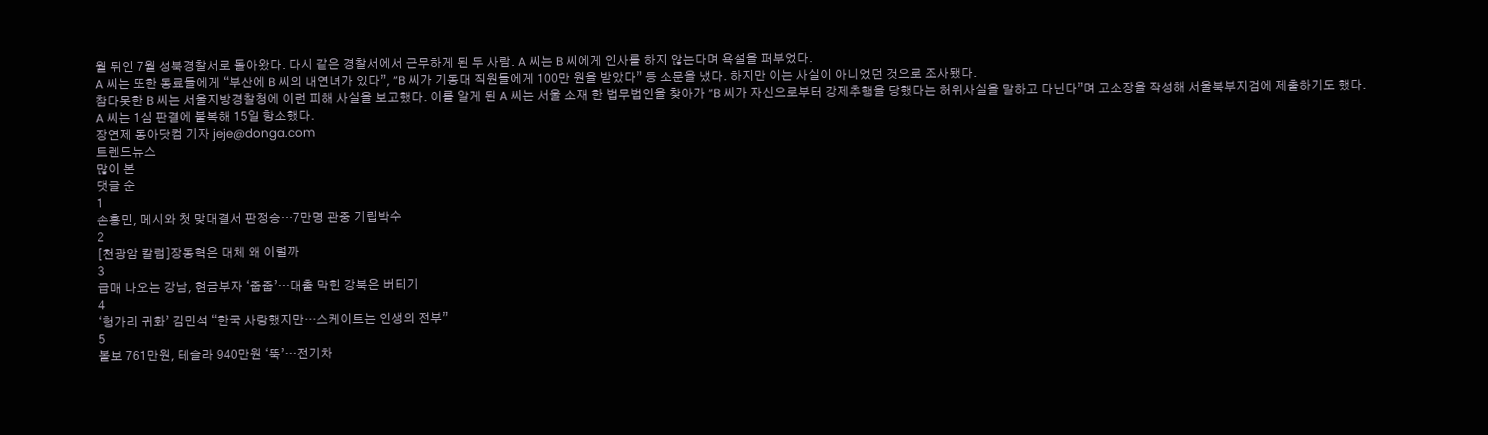월 뒤인 7월 성북경찰서로 돌아왔다. 다시 같은 경찰서에서 근무하게 된 두 사람. A 씨는 B 씨에게 인사를 하지 않는다며 욕설을 퍼부었다.
A 씨는 또한 동료들에게 “부산에 B 씨의 내연녀가 있다”, “B 씨가 기동대 직원들에게 100만 원을 받았다” 등 소문을 냈다. 하지만 이는 사실이 아니었던 것으로 조사됐다.
참다못한 B 씨는 서울지방경찰청에 이런 피해 사실을 보고했다. 이를 알게 된 A 씨는 서울 소재 한 법무법인을 찾아가 “B 씨가 자신으로부터 강제추행을 당했다는 허위사실을 말하고 다닌다”며 고소장을 작성해 서울북부지검에 제출하기도 했다.
A 씨는 1심 판결에 불복해 15일 항소했다.
장연제 동아닷컴 기자 jeje@donga.com
트렌드뉴스
많이 본
댓글 순
1
손흥민, 메시와 첫 맞대결서 판정승…7만명 관중 기립박수
2
[천광암 칼럼]장동혁은 대체 왜 이럴까
3
급매 나오는 강남, 현금부자 ‘줍줍’…대출 막힌 강북은 버티기
4
‘헝가리 귀화’ 김민석 “한국 사랑했지만…스케이트는 인생의 전부”
5
볼보 761만원, 테슬라 940만원 ‘뚝’…전기차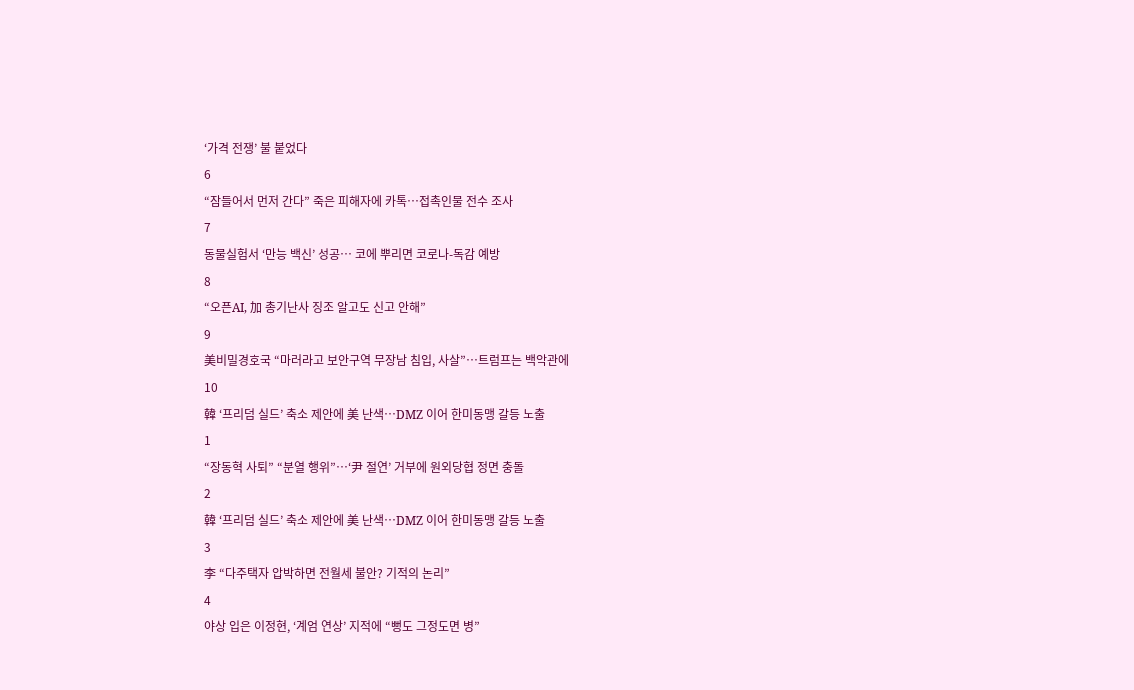‘가격 전쟁’ 불 붙었다
6
“잠들어서 먼저 간다” 죽은 피해자에 카톡…접촉인물 전수 조사
7
동물실험서 ‘만능 백신’ 성공… 코에 뿌리면 코로나-독감 예방
8
“오픈AI, 加 총기난사 징조 알고도 신고 안해”
9
美비밀경호국 “마러라고 보안구역 무장남 침입, 사살”…트럼프는 백악관에
10
韓 ‘프리덤 실드’ 축소 제안에 美 난색…DMZ 이어 한미동맹 갈등 노출
1
“장동혁 사퇴” “분열 행위”…‘尹 절연’ 거부에 원외당협 정면 충돌
2
韓 ‘프리덤 실드’ 축소 제안에 美 난색…DMZ 이어 한미동맹 갈등 노출
3
李 “다주택자 압박하면 전월세 불안? 기적의 논리”
4
야상 입은 이정현, ‘계엄 연상’ 지적에 “뻥도 그정도면 병”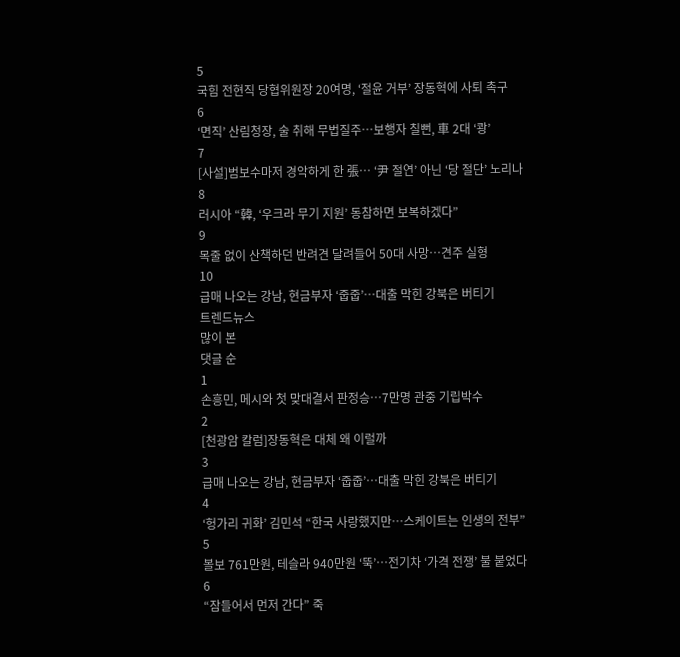5
국힘 전현직 당협위원장 20여명, ‘절윤 거부’ 장동혁에 사퇴 촉구
6
‘면직’ 산림청장, 술 취해 무법질주…보행자 칠뻔, 車 2대 ‘쾅’
7
[사설]범보수마저 경악하게 한 張… ‘尹 절연’ 아닌 ‘당 절단’ 노리나
8
러시아 “韓, ‘우크라 무기 지원’ 동참하면 보복하겠다”
9
목줄 없이 산책하던 반려견 달려들어 50대 사망…견주 실형
10
급매 나오는 강남, 현금부자 ‘줍줍’…대출 막힌 강북은 버티기
트렌드뉴스
많이 본
댓글 순
1
손흥민, 메시와 첫 맞대결서 판정승…7만명 관중 기립박수
2
[천광암 칼럼]장동혁은 대체 왜 이럴까
3
급매 나오는 강남, 현금부자 ‘줍줍’…대출 막힌 강북은 버티기
4
‘헝가리 귀화’ 김민석 “한국 사랑했지만…스케이트는 인생의 전부”
5
볼보 761만원, 테슬라 940만원 ‘뚝’…전기차 ‘가격 전쟁’ 불 붙었다
6
“잠들어서 먼저 간다” 죽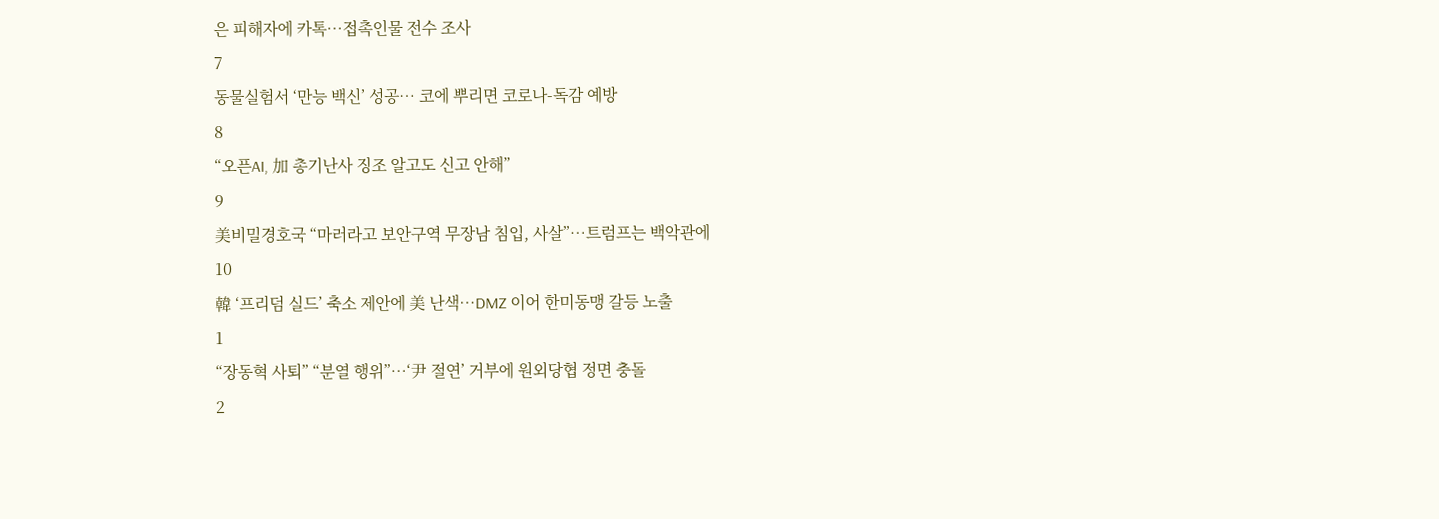은 피해자에 카톡…접촉인물 전수 조사
7
동물실험서 ‘만능 백신’ 성공… 코에 뿌리면 코로나-독감 예방
8
“오픈AI, 加 총기난사 징조 알고도 신고 안해”
9
美비밀경호국 “마러라고 보안구역 무장남 침입, 사살”…트럼프는 백악관에
10
韓 ‘프리덤 실드’ 축소 제안에 美 난색…DMZ 이어 한미동맹 갈등 노출
1
“장동혁 사퇴” “분열 행위”…‘尹 절연’ 거부에 원외당협 정면 충돌
2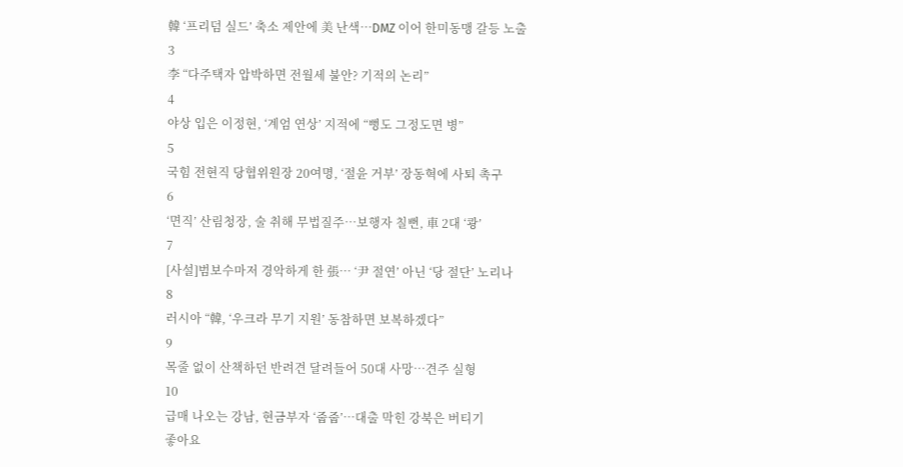韓 ‘프리덤 실드’ 축소 제안에 美 난색…DMZ 이어 한미동맹 갈등 노출
3
李 “다주택자 압박하면 전월세 불안? 기적의 논리”
4
야상 입은 이정현, ‘계엄 연상’ 지적에 “뻥도 그정도면 병”
5
국힘 전현직 당협위원장 20여명, ‘절윤 거부’ 장동혁에 사퇴 촉구
6
‘면직’ 산림청장, 술 취해 무법질주…보행자 칠뻔, 車 2대 ‘쾅’
7
[사설]범보수마저 경악하게 한 張… ‘尹 절연’ 아닌 ‘당 절단’ 노리나
8
러시아 “韓, ‘우크라 무기 지원’ 동참하면 보복하겠다”
9
목줄 없이 산책하던 반려견 달려들어 50대 사망…견주 실형
10
급매 나오는 강남, 현금부자 ‘줍줍’…대출 막힌 강북은 버티기
좋아요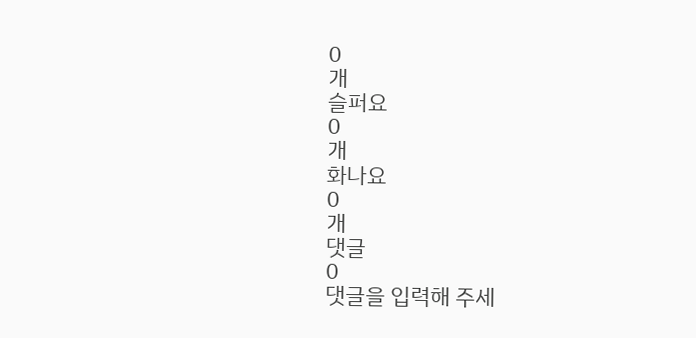0
개
슬퍼요
0
개
화나요
0
개
댓글
0
댓글을 입력해 주세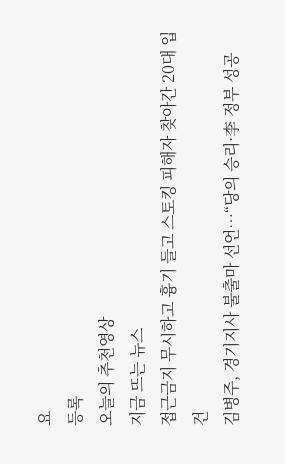요
등록
오늘의 추천영상
지금 뜨는 뉴스
접근금지 무시하고 흉기 들고 스토킹 피해자 찾아간 20대 입건
김병주, 경기지사 불출마 선언…“당의 승리·李 정부 성공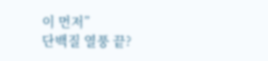이 먼저”
단백질 열풍 끝?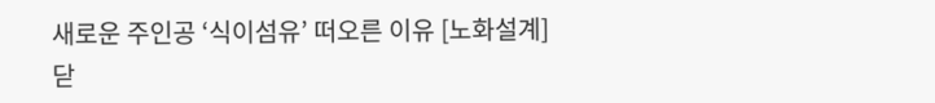새로운 주인공 ‘식이섬유’ 떠오른 이유 [노화설계]
닫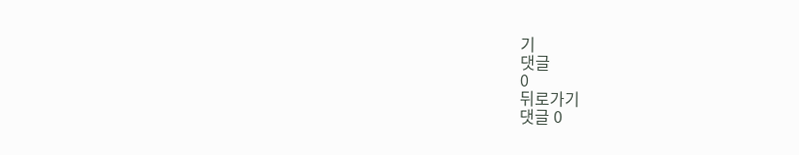기
댓글
0
뒤로가기
댓글 0